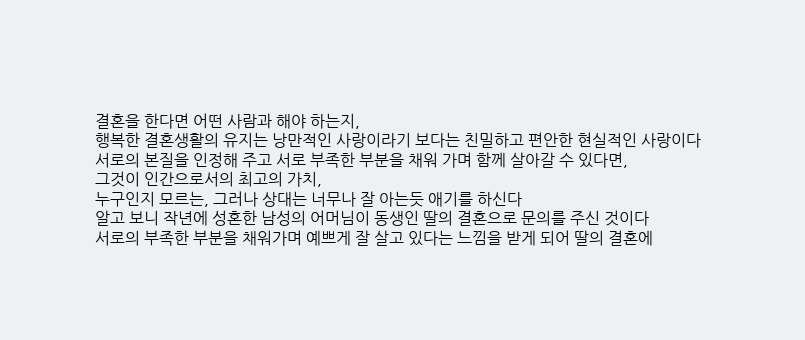결혼을 한다면 어떤 사람과 해야 하는지,
행복한 결혼생활의 유지는 낭만적인 사랑이라기 보다는 친밀하고 편안한 현실적인 사랑이다
서로의 본질을 인정해 주고 서로 부족한 부분을 채워 가며 함께 살아갈 수 있다면,
그것이 인간으로서의 최고의 가치,
누구인지 모르는, 그러나 상대는 너무나 잘 아는듯 애기를 하신다
알고 보니 작년에 성혼한 남성의 어머님이 동생인 딸의 결혼으로 문의를 주신 것이다
서로의 부족한 부분을 채워가며 예쁘게 잘 살고 있다는 느낌을 받게 되어 딸의 결혼에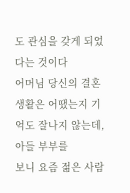도 관심을 갖게 되었다는 것이다
어머님 당신의 결혼생활은 어땠는지 기억도 잘나지 않는데,
아들 부부를
보니 요즘 젊은 사람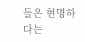들은 현명하다는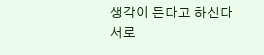생각이 든다고 하신다
서로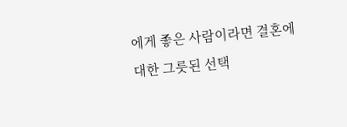에게 좋은 사람이라면 결혼에 대한 그릇된 선택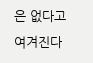은 없다고 여겨진다